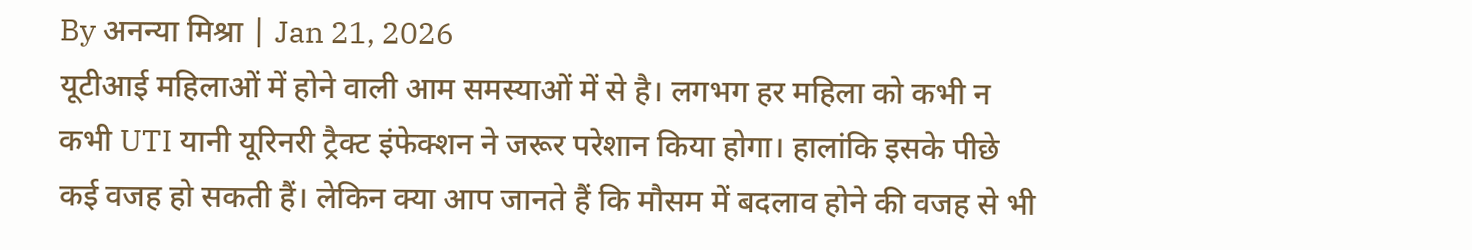By अनन्या मिश्रा | Jan 21, 2026
यूटीआई महिलाओं में होने वाली आम समस्याओं में से है। लगभग हर महिला को कभी न कभी UTI यानी यूरिनरी ट्रैक्ट इंफेक्शन ने जरूर परेशान किया होगा। हालांकि इसके पीछे कई वजह हो सकती हैं। लेकिन क्या आप जानते हैं कि मौसम में बदलाव होने की वजह से भी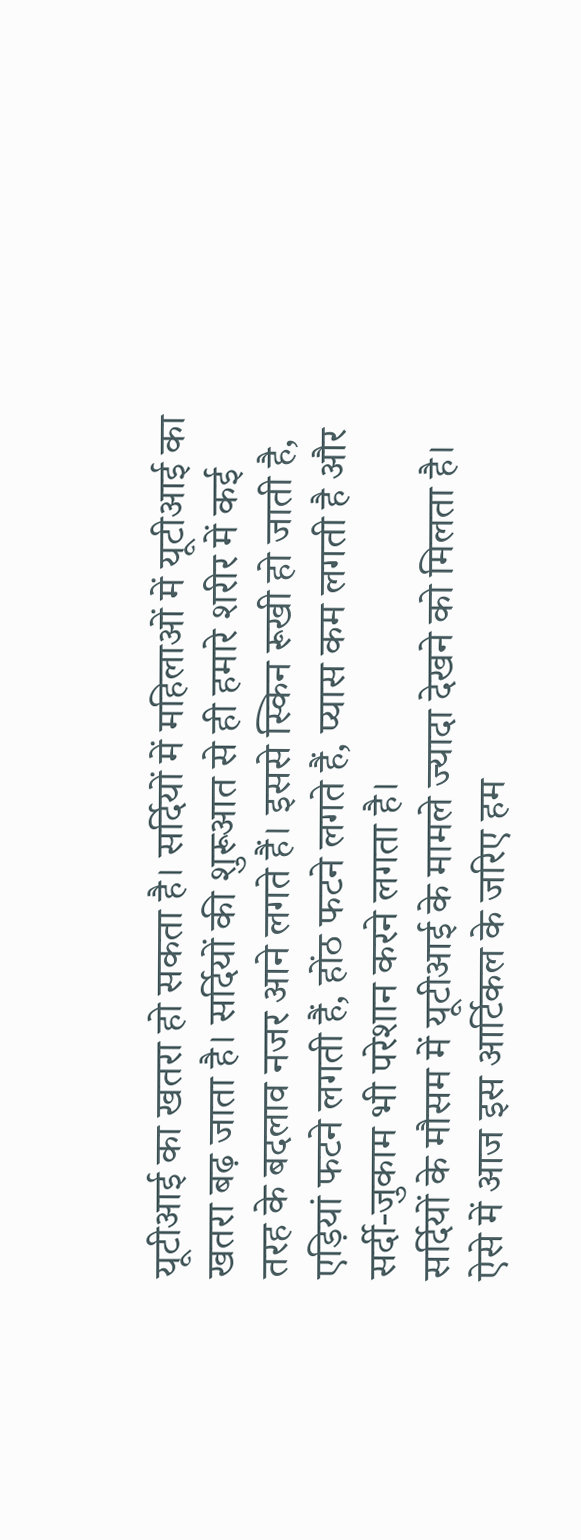यूटीआई का खतरा हो सकता है। सर्दियों में महिलाओं में यूटीआई का खतरा बढ़ जाता है। सर्दियों की शुरूआत से ही हमारे शरीर में कई तरह के बदलाव नजर आने लगते हैं। इससे स्किन रूखी हो जाती है, एड़ियां फटने लगती हैं, होंठ फटने लगते हैं, प्यास कम लगती है और सर्दी-जुकाम भी परेशान करने लगता है।
सर्दियों के मौसम में यूटीआई के मामले ज्यादा देखने को मिलता है। ऐसे में आज इस आर्टिकल के जरिए हम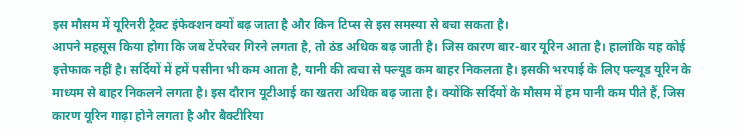इस मौसम में यूरिनरी ट्रैक्ट इंफेक्शन क्यों बढ़ जाता है और किन टिप्स से इस समस्या से बचा सकता है।
आपने महसूस किया होगा कि जब टेंपरेचर गिरने लगता है, तो ठंड अधिक बढ़ जाती है। जिस कारण बार-बार यूरिन आता है। हालांकि यह कोई इत्तेफाक नहीं है। सर्दियों में हमें पसीना भी कम आता है, यानी की त्वचा से फ्ल्यूड कम बाहर निकलता है। इसकी भरपाई के लिए फ्ल्यूड यूरिन के माध्यम से बाहर निकलने लगता है। इस दौरान यूटीआई का खतरा अधिक बढ़ जाता है। क्योंकि सर्दियों के मौसम में हम पानी कम पीते हैं, जिस कारण यूरिन गाढ़ा होने लगता है और बैक्टीरिया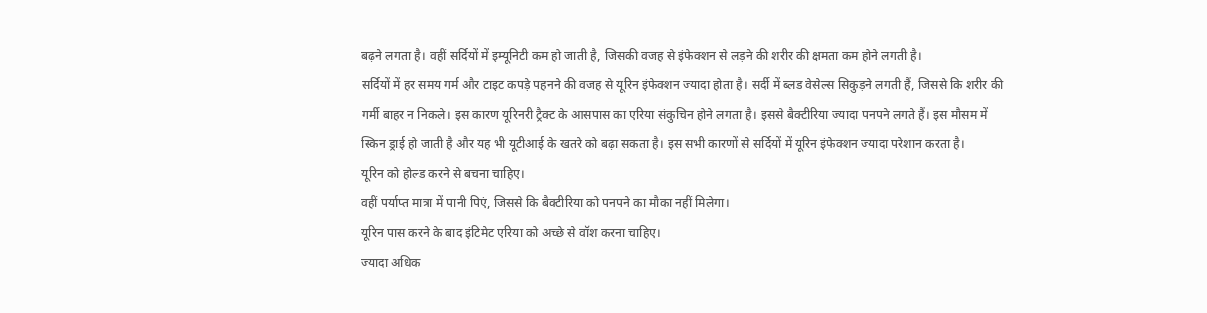बढ़ने लगता है। वहीं सर्दियों में इम्यूनिटी कम हो जाती है, जिसकी वजह से इंफेक्शन से लड़ने की शरीर की क्षमता कम होने लगती है।
सर्दियों में हर समय गर्म और टाइट कपड़े पहनने की वजह से यूरिन इंफेक्शन ज्यादा होता है। सर्दी में ब्लड वेसेल्स सिकुड़ने लगती हैं, जिससे कि शरीर की गर्मी बाहर न निकले। इस कारण यूरिनरी ट्रैक्ट के आसपास का एरिया संकुचिन होने लगता है। इससे बैक्टीरिया ज्यादा पनपने लगते हैं। इस मौसम में स्किन ड्राई हो जाती है और यह भी यूटीआई के खतरे को बढ़ा सकता है। इस सभी कारणों से सर्दियों में यूरिन इंफेक्शन ज्यादा परेशान करता है।
यूरिन को होल्ड करने से बचना चाहिए।
वहीं पर्याप्त मात्रा में पानी पिएं, जिससे कि बैक्टीरिया को पनपने का मौका नहीं मिलेगा।
यूरिन पास करने के बाद इंटिमेट एरिया को अच्छे से वॉश करना चाहिए।
ज्यादा अधिक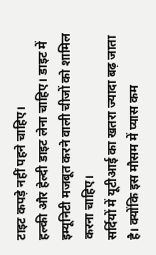टाइट कपड़े नहीं पहने चाहिए।
हल्की और हेल्दी डाइट लेना चाहिए। डाइट में इम्यूनिटी मजबूत करने वाली चीजों को शामिल करना चाहिए।
सर्दियों में यूटीआई का खतरा ज्यादा बढ़ जाता है। क्योंकि इस मौसम में प्यास कम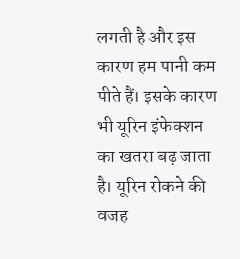लगती है और इस कारण हम पानी कम पीते हैं। इसके कारण भी यूरिन इंफेक्शन का खतरा बढ़ जाता है। यूरिन रोकने की वजह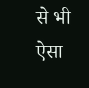से भी ऐसा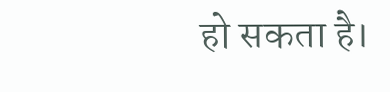हो सकता है।